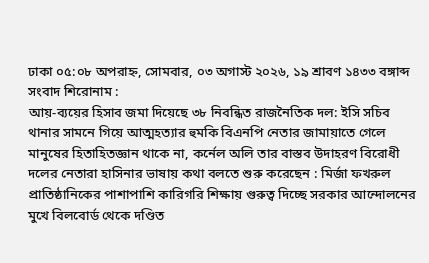ঢাকা ০৫:০৮ অপরাহ্ন, সোমবার, ০৩ অগাস্ট ২০২৬, ১৯ শ্রাবণ ১৪৩৩ বঙ্গাব্দ
সংবাদ শিরোনাম :
আয়-ব্যয়ের হিসাব জমা দিয়েছে ৩৮ নিবন্ধিত রাজনৈতিক দল: ইসি সচিব থানার সামনে গিয়ে আত্মহত্যার হুমকি বিএনপি নেতার জামায়াতে গেলে মানুষের হিতাহিতজ্ঞান থাকে না, কর্নেল অলি তার বাস্তব উদাহরণ বিরোধী দলের নেতারা হাসিনার ভাষায় কথা বলতে শুরু করেছেন : মির্জা ফখরুল প্রাতিষ্ঠানিকের পাশাপাশি কারিগরি শিক্ষায় গুরুত্ব দিচ্ছে সরকার আন্দোলনের মুখে বিলবোর্ড থেকে দণ্ডিত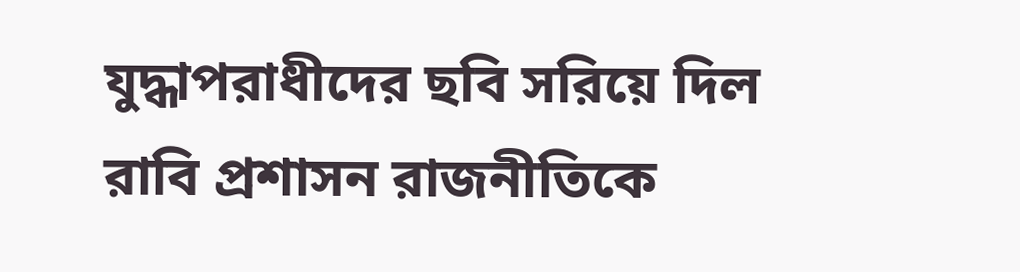যুদ্ধাপরাধীদের ছবি সরিয়ে দিল রাবি প্রশাসন রাজনীতিকে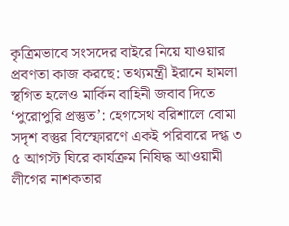কৃত্রিমভাবে সংসদের বাইরে নিয়ে যাওয়ার প্রবণতা কাজ করছে: তথ্যমন্ত্রী ইরানে হামলা স্থগিত হলেও মার্কিন বাহিনী জবাব দিতে ‘পুরোপুরি প্রস্তুত’: হেগসেথ বরিশালে বোমা সদৃশ বস্তুর বিস্ফোরণে একই পরিবারে দগ্ধ ৩ ৫ আগস্ট ঘিরে কার্যক্রম নিষিদ্ধ আওয়ামী লীগের নাশকতার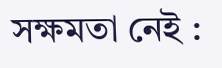সক্ষমতা নেই :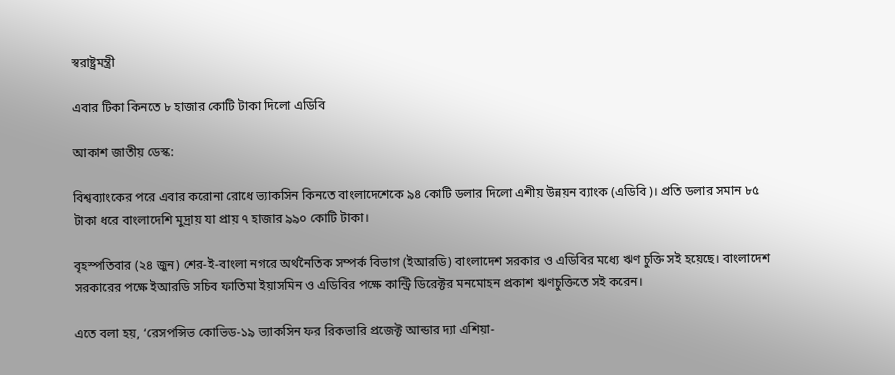স্বরাষ্ট্রমন্ত্রী

এবার টিকা কিনতে ৮ হাজার কোটি টাকা দিলো এডিবি

আকাশ জাতীয় ডেস্ক:

বিশ্বব্যাংকের পরে এবার করোনা রোধে ভ্যাকসিন কিনতে বাংলাদেশেকে ৯৪ কোটি ডলার দিলো এশীয় উন্নয়ন ব্যাংক (এডিবি)। প্রতি ডলার সমান ৮৫ টাকা ধরে বাংলাদেশি মুদ্রায় যা প্রায় ৭ হাজার ৯৯০ কোটি টাকা।

বৃহস্পতিবার (২৪ জুন) শের-ই-বাংলা নগরে অর্থনৈতিক সম্পর্ক বিভাগ (ইআরডি) বাংলাদেশ সরকার ও এডিবির মধ্যে ঋণ চুক্তি সই হয়েছে। বাংলাদেশ সরকারের পক্ষে ইআরডি সচিব ফাতিমা ইয়াসমিন ও এডিবির পক্ষে কান্ট্রি ডিরেক্টর মনমোহন প্রকাশ ঋণচুক্তিতে সই করেন।

এতে বলা হয়, ‘রেসপন্সিভ কোভিড-১৯ ভ্যাকসিন ফর রিকভারি প্রজেক্ট আন্ডার দ্যা এশিয়া-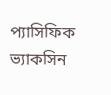প্যাসিফিক ভ্যাকসিন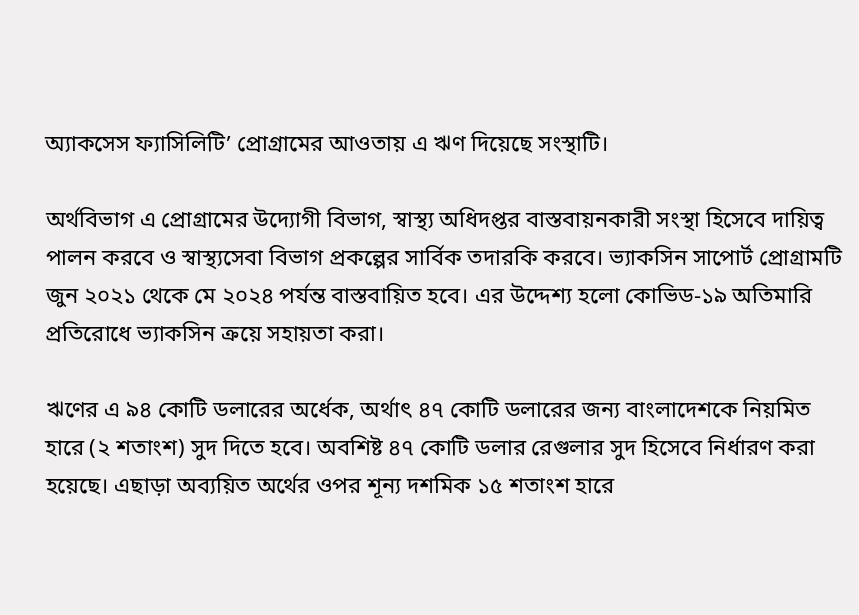অ্যাকসেস ফ্যাসিলিটি’ প্রোগ্রামের আওতায় এ ঋণ দিয়েছে সংস্থাটি।

অর্থবিভাগ এ প্রোগ্রামের উদ্যোগী বিভাগ, স্বাস্থ্য অধিদপ্তর বাস্তবায়নকারী সংস্থা হিসেবে দায়িত্ব পালন করবে ও স্বাস্থ্যসেবা বিভাগ প্রকল্পের সার্বিক তদারকি করবে। ভ্যাকসিন সাপোর্ট প্রোগ্রামটি জুন ২০২১ থেকে মে ২০২৪ পর্যন্ত বাস্তবায়িত হবে। এর উদ্দেশ্য হলো কোভিড-১৯ অতিমারি প্রতিরোধে ভ্যাকসিন ক্রয়ে সহায়তা করা।

ঋণের এ ৯৪ কোটি ডলারের অর্ধেক, অর্থাৎ ৪৭ কোটি ডলারের জন্য বাংলাদেশকে নিয়মিত হারে (২ শতাংশ) সুদ দিতে হবে। অবশিষ্ট ৪৭ কোটি ডলার রেগুলার সুদ হিসেবে নির্ধারণ করা হয়েছে। এছাড়া অব্যয়িত অর্থের ওপর শূন্য দশমিক ১৫ শতাংশ হারে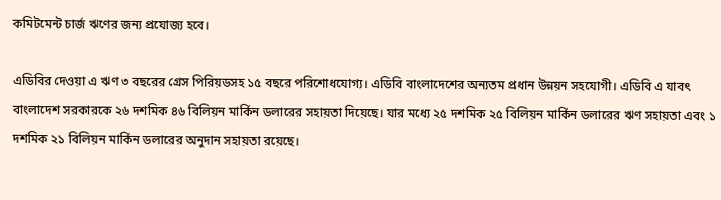কমিটমেন্ট চার্জ ঋণের জন্য প্রযোজ্য হবে।

এডিবির দেওয়া এ ঋণ ৩ বছরের গ্রেস পিরিয়ডসহ ১৫ বছরে পরিশোধযোগ্য। এডিবি বাংলাদেশের অন্যতম প্রধান উন্নয়ন সহযোগী। এডিবি এ যাবৎ বাংলাদেশ সরকারকে ২৬ দশমিক ৪৬ বিলিয়ন মার্কিন ডলারের সহায়তা দিয়েছে। যার মধ্যে ২৫ দশমিক ২৫ বিলিয়ন মার্কিন ডলারের ঋণ সহায়তা এবং ১ দশমিক ২১ বিলিয়ন মার্কিন ডলারের অনুদান সহায়তা রয়েছে।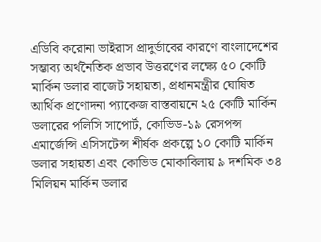এডিবি করোনা ভাইরাস প্রাদুর্ভাবের কারণে বাংলাদেশের সম্ভাব্য অর্থনৈতিক প্রভাব উত্তরণের লক্ষ্যে ৫০ কোটি মার্কিন ডলার বাজেট সহায়তা, প্রধানমন্ত্রীর ঘোষিত আর্থিক প্রণোদনা প্যাকেজ বাস্তবায়নে ২৫ কোটি মার্কিন ডলারের পলিসি সাপোর্ট, কোভিড-১৯ রেসপন্স এমার্জেন্সি এসিসটেন্স শীর্ষক প্রকল্পে ১০ কোটি মার্কিন ডলার সহায়তা এবং কোভিড মোকাবিলায় ৯ দশমিক ৩৪ মিলিয়ন মার্কিন ডলার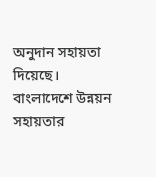অনুদান সহায়তা দিয়েছে। বাংলাদেশে উন্নয়ন সহায়তার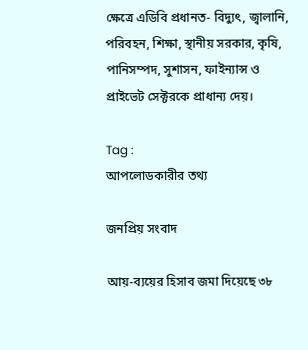ক্ষেত্রে এডিবি প্রধানত- বিদ্যুৎ, জ্বালানি, পরিবহন, শিক্ষা, স্থানীয় সরকার, কৃষি, পানিসম্পদ, সুশাসন, ফাইন্যান্স ও প্রাইভেট সেক্টরকে প্রাধান্য দেয়।

Tag :
আপলোডকারীর তথ্য

জনপ্রিয় সংবাদ

আয়-ব্যয়ের হিসাব জমা দিয়েছে ৩৮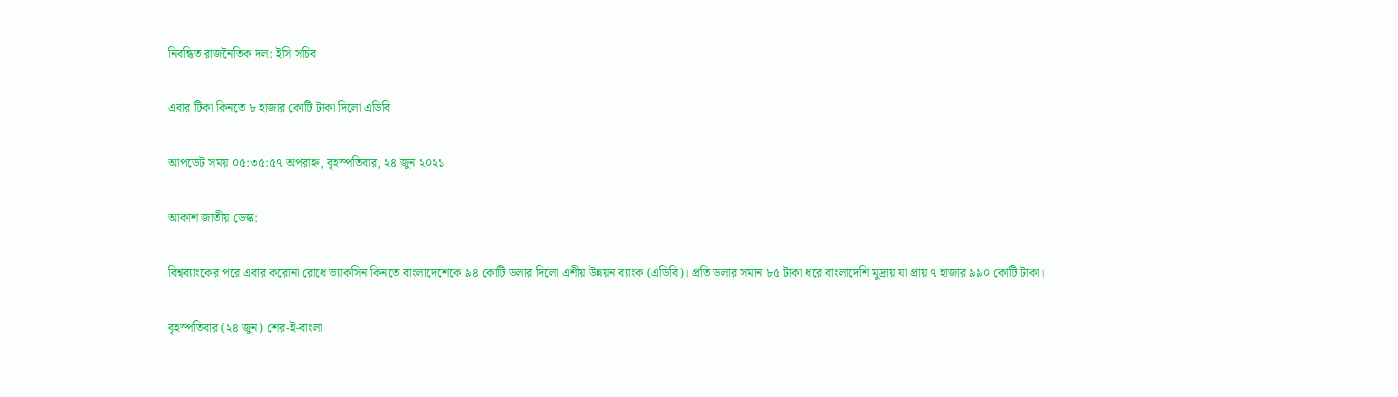নিবন্ধিত রাজনৈতিক দল: ইসি সচিব

এবার টিকা কিনতে ৮ হাজার কোটি টাকা দিলো এডিবি

আপডেট সময় ০৫:৩৫:৫৭ অপরাহ্ন, বৃহস্পতিবার, ২৪ জুন ২০২১

আকাশ জাতীয় ডেস্ক:

বিশ্বব্যাংকের পরে এবার করোনা রোধে ভ্যাকসিন কিনতে বাংলাদেশেকে ৯৪ কোটি ডলার দিলো এশীয় উন্নয়ন ব্যাংক (এডিবি)। প্রতি ডলার সমান ৮৫ টাকা ধরে বাংলাদেশি মুদ্রায় যা প্রায় ৭ হাজার ৯৯০ কোটি টাকা।

বৃহস্পতিবার (২৪ জুন) শের-ই-বাংলা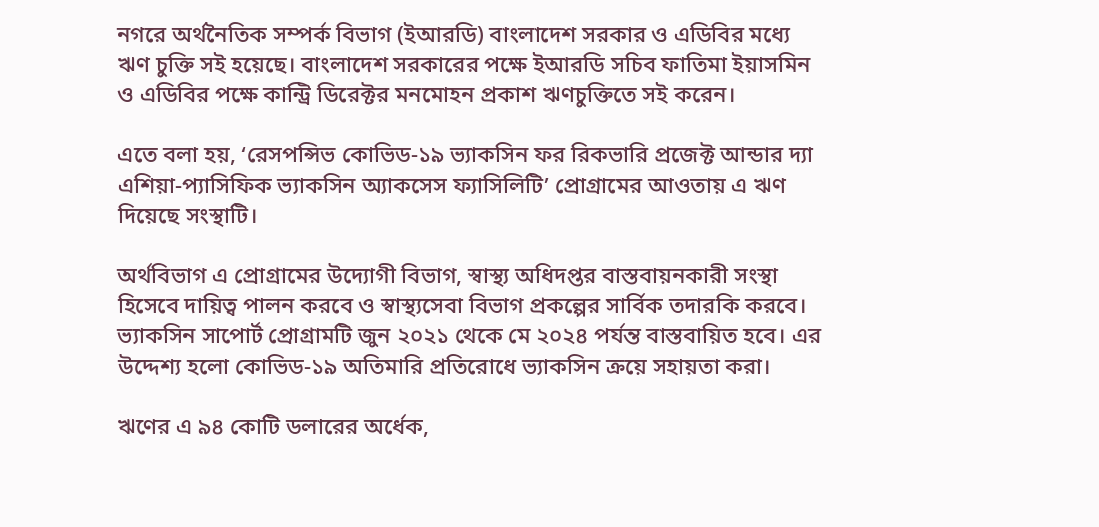নগরে অর্থনৈতিক সম্পর্ক বিভাগ (ইআরডি) বাংলাদেশ সরকার ও এডিবির মধ্যে ঋণ চুক্তি সই হয়েছে। বাংলাদেশ সরকারের পক্ষে ইআরডি সচিব ফাতিমা ইয়াসমিন ও এডিবির পক্ষে কান্ট্রি ডিরেক্টর মনমোহন প্রকাশ ঋণচুক্তিতে সই করেন।

এতে বলা হয়, ‘রেসপন্সিভ কোভিড-১৯ ভ্যাকসিন ফর রিকভারি প্রজেক্ট আন্ডার দ্যা এশিয়া-প্যাসিফিক ভ্যাকসিন অ্যাকসেস ফ্যাসিলিটি’ প্রোগ্রামের আওতায় এ ঋণ দিয়েছে সংস্থাটি।

অর্থবিভাগ এ প্রোগ্রামের উদ্যোগী বিভাগ, স্বাস্থ্য অধিদপ্তর বাস্তবায়নকারী সংস্থা হিসেবে দায়িত্ব পালন করবে ও স্বাস্থ্যসেবা বিভাগ প্রকল্পের সার্বিক তদারকি করবে। ভ্যাকসিন সাপোর্ট প্রোগ্রামটি জুন ২০২১ থেকে মে ২০২৪ পর্যন্ত বাস্তবায়িত হবে। এর উদ্দেশ্য হলো কোভিড-১৯ অতিমারি প্রতিরোধে ভ্যাকসিন ক্রয়ে সহায়তা করা।

ঋণের এ ৯৪ কোটি ডলারের অর্ধেক,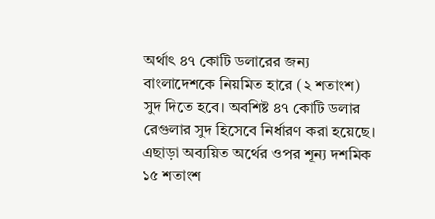অর্থাৎ ৪৭ কোটি ডলারের জন্য বাংলাদেশকে নিয়মিত হারে (২ শতাংশ) সুদ দিতে হবে। অবশিষ্ট ৪৭ কোটি ডলার রেগুলার সুদ হিসেবে নির্ধারণ করা হয়েছে। এছাড়া অব্যয়িত অর্থের ওপর শূন্য দশমিক ১৫ শতাংশ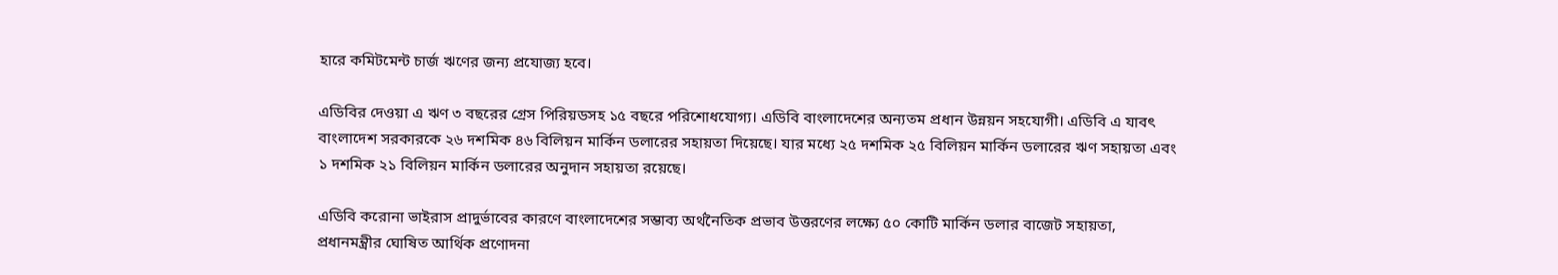হারে কমিটমেন্ট চার্জ ঋণের জন্য প্রযোজ্য হবে।

এডিবির দেওয়া এ ঋণ ৩ বছরের গ্রেস পিরিয়ডসহ ১৫ বছরে পরিশোধযোগ্য। এডিবি বাংলাদেশের অন্যতম প্রধান উন্নয়ন সহযোগী। এডিবি এ যাবৎ বাংলাদেশ সরকারকে ২৬ দশমিক ৪৬ বিলিয়ন মার্কিন ডলারের সহায়তা দিয়েছে। যার মধ্যে ২৫ দশমিক ২৫ বিলিয়ন মার্কিন ডলারের ঋণ সহায়তা এবং ১ দশমিক ২১ বিলিয়ন মার্কিন ডলারের অনুদান সহায়তা রয়েছে।

এডিবি করোনা ভাইরাস প্রাদুর্ভাবের কারণে বাংলাদেশের সম্ভাব্য অর্থনৈতিক প্রভাব উত্তরণের লক্ষ্যে ৫০ কোটি মার্কিন ডলার বাজেট সহায়তা, প্রধানমন্ত্রীর ঘোষিত আর্থিক প্রণোদনা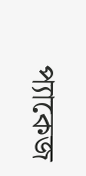প্যাকেজ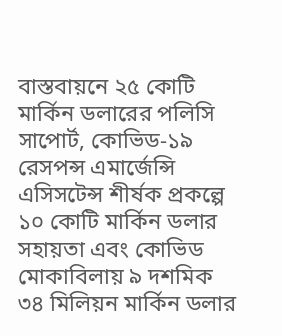বাস্তবায়নে ২৫ কোটি মার্কিন ডলারের পলিসি সাপোর্ট, কোভিড-১৯ রেসপন্স এমার্জেন্সি এসিসটেন্স শীর্ষক প্রকল্পে ১০ কোটি মার্কিন ডলার সহায়তা এবং কোভিড মোকাবিলায় ৯ দশমিক ৩৪ মিলিয়ন মার্কিন ডলার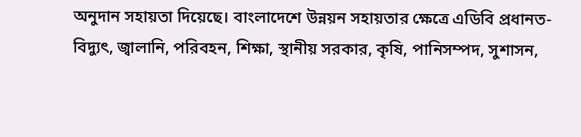অনুদান সহায়তা দিয়েছে। বাংলাদেশে উন্নয়ন সহায়তার ক্ষেত্রে এডিবি প্রধানত- বিদ্যুৎ, জ্বালানি, পরিবহন, শিক্ষা, স্থানীয় সরকার, কৃষি, পানিসম্পদ, সুশাসন,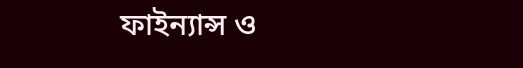ফাইন্যান্স ও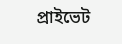প্রাইভেট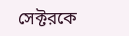সেক্টরকে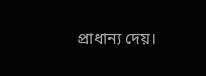প্রাধান্য দেয়।